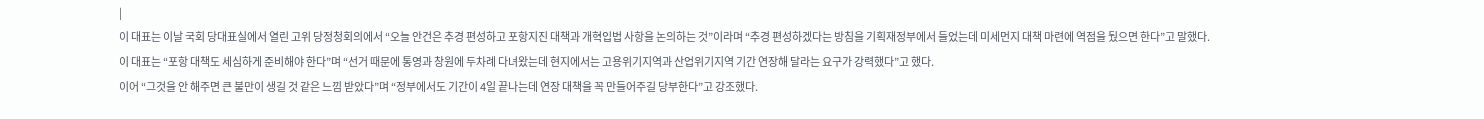|
이 대표는 이날 국회 당대표실에서 열린 고위 당정청회의에서 “오늘 안건은 추경 편성하고 포항지진 대책과 개혁입법 사항을 논의하는 것”이라며 “추경 편성하겠다는 방침을 기획재정부에서 들었는데 미세먼지 대책 마련에 역점을 뒀으면 한다”고 말했다.
이 대표는 “포항 대책도 세심하게 준비해야 한다”며 “선거 때문에 통영과 창원에 두차례 다녀왔는데 현지에서는 고용위기지역과 산업위기지역 기간 연장해 달라는 요구가 강력했다”고 했다.
이어 “그것을 안 해주면 큰 불만이 생길 것 같은 느낌 받았다”며 “정부에서도 기간이 4일 끝나는데 연장 대책을 꼭 만들어주길 당부한다”고 강조했다.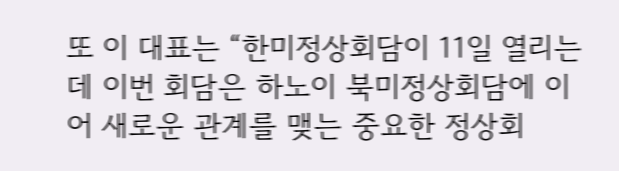또 이 대표는 “한미정상회담이 11일 열리는데 이번 회담은 하노이 북미정상회담에 이어 새로운 관계를 맺는 중요한 정상회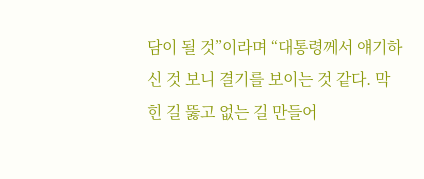담이 될 것”이라며 “대통령께서 얘기하신 것 보니 결기를 보이는 것 같다. 막힌 길 뚫고 없는 길 만들어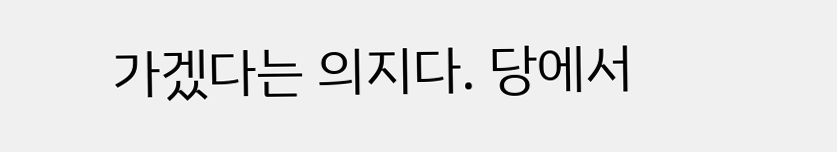가겠다는 의지다. 당에서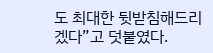도 최대한 뒷받침해드리겠다”고 덧붙였다.